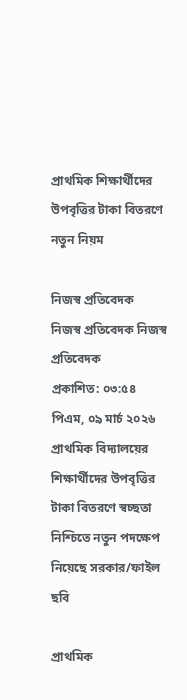প্রাথমিক শিক্ষার্থীদের উপবৃত্তির টাকা বিতরণে নতুন নিয়ম

নিজস্ব প্রতিবেদক
নিজস্ব প্রতিবেদক নিজস্ব প্রতিবেদক
প্রকাশিত: ০৩:৫৪ পিএম, ০৯ মার্চ ২০২৬
প্রাথমিক বিদ্যালয়ের শিক্ষার্থীদের উপবৃত্তির টাকা বিতরণে স্বচ্ছতা নিশ্চিতে নতুন পদক্ষেপ নিয়েছে সরকার/ফাইল ছবি

প্রাথমিক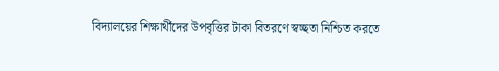বিদ্যালয়ের শিক্ষার্থীদের উপবৃত্তির টাকা বিতরণে স্বচ্ছতা নিশ্চিত করতে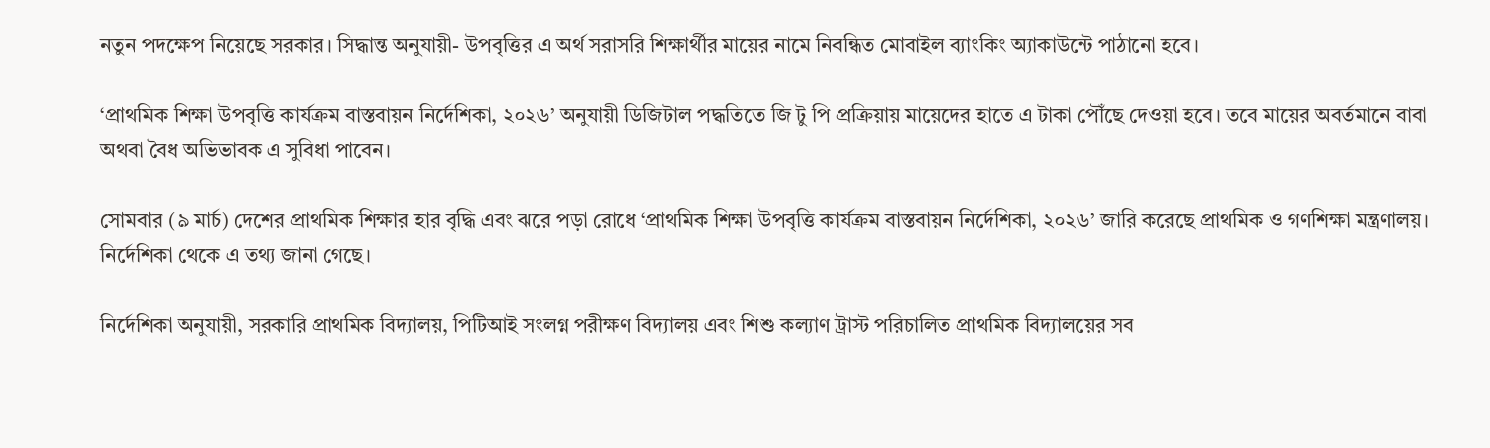নতুন পদক্ষেপ নিয়েছে সরকার। সিদ্ধান্ত অনুযায়ী- উপবৃত্তির এ অর্থ সরাসরি শিক্ষার্থীর মায়ের নামে নিবন্ধিত মোবাইল ব্যাংকিং অ্যাকাউন্টে পাঠানো হবে।

‘প্রাথমিক শিক্ষা উপবৃত্তি কার্যক্রম বাস্তবায়ন নির্দেশিকা, ২০২৬’ অনুযায়ী ডিজিটাল পদ্ধতিতে জি টু পি প্রক্রিয়ায় মায়েদের হাতে এ টাকা পৌঁছে দেওয়া হবে। তবে মায়ের অবর্তমানে বাবা অথবা বৈধ অভিভাবক এ সুবিধা পাবেন।

সোমবার (৯ মার্চ) দেশের প্রাথমিক শিক্ষার হার বৃদ্ধি এবং ঝরে পড়া রোধে ‘প্রাথমিক শিক্ষা উপবৃত্তি কার্যক্রম বাস্তবায়ন নির্দেশিকা, ২০২৬’ জারি করেছে প্রাথমিক ও গণশিক্ষা মন্ত্রণালয়। নির্দেশিকা থেকে এ তথ্য জানা গেছে।

নির্দেশিকা অনুযায়ী, সরকারি প্রাথমিক বিদ্যালয়, পিটিআই সংলগ্ন পরীক্ষণ বিদ্যালয় এবং শিশু কল্যাণ ট্রাস্ট পরিচালিত প্রাথমিক বিদ্যালয়ের সব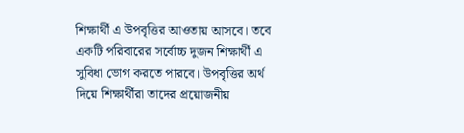শিক্ষার্থী এ উপবৃত্তির আওতায় আসবে। তবে একটি পরিবারের সর্বোচ্চ দুজন শিক্ষার্থী এ সুবিধা ভোগ করতে পারবে। উপবৃত্তির অর্থ দিয়ে শিক্ষার্থীরা তাদের প্রয়োজনীয়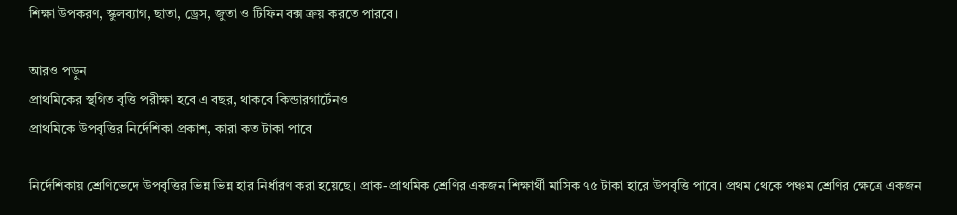শিক্ষা উপকরণ, স্কুলব্যাগ, ছাতা, ড্রেস, জুতা ও টিফিন বক্স ক্রয় করতে পারবে।

আরও পড়ুন
প্রাথমিকের স্থগিত বৃত্তি পরীক্ষা হবে এ বছর, থাকবে কিন্ডারগার্টেনও
প্রাথমিকে উপবৃত্তির নির্দেশিকা প্রকাশ, কারা কত টাকা পাবে

নির্দেশিকায় শ্রেণিভেদে উপবৃত্তির ভিন্ন ভিন্ন হার নির্ধারণ করা হয়েছে। প্রাক-প্রাথমিক শ্রেণির একজন শিক্ষার্থী মাসিক ৭৫ টাকা হারে উপবৃত্তি পাবে। প্রথম থেকে পঞ্চম শ্রেণির ক্ষেত্রে একজন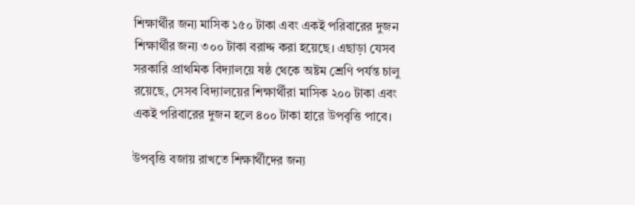শিক্ষার্থীর জন্য মাসিক ১৫০ টাকা এবং একই পরিবারের দুজন শিক্ষার্থীর জন্য ৩০০ টাকা বরাদ্দ করা হয়েছে। এছাড়া যেসব সরকারি প্রাথমিক বিদ্যালয়ে ষষ্ঠ থেকে অষ্টম শ্রেণি পর্যন্ত চালু রয়েছে, সেসব বিদ্যালয়ের শিক্ষার্থীরা মাসিক ২০০ টাকা এবং একই পরিবারের দুজন হলে ৪০০ টাকা হারে উপবৃত্তি পাবে।

উপবৃত্তি বজায় রাখতে শিক্ষার্থীদের জন্য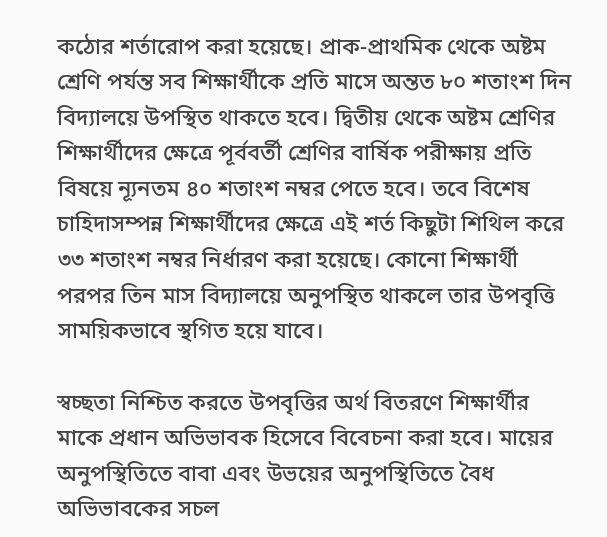কঠোর শর্তারোপ করা হয়েছে। প্রাক-প্রাথমিক থেকে অষ্টম শ্রেণি পর্যন্ত সব শিক্ষার্থীকে প্রতি মাসে অন্তত ৮০ শতাংশ দিন বিদ্যালয়ে উপস্থিত থাকতে হবে। দ্বিতীয় থেকে অষ্টম শ্রেণির শিক্ষার্থীদের ক্ষেত্রে পূর্ববর্তী শ্রেণির বার্ষিক পরীক্ষায় প্রতি বিষয়ে ন্যূনতম ৪০ শতাংশ নম্বর পেতে হবে। তবে বিশেষ চাহিদাসম্পন্ন শিক্ষার্থীদের ক্ষেত্রে এই শর্ত কিছুটা শিথিল করে ৩৩ শতাংশ নম্বর নির্ধারণ করা হয়েছে। কোনো শিক্ষার্থী পরপর তিন মাস বিদ্যালয়ে অনুপস্থিত থাকলে তার উপবৃত্তি সাময়িকভাবে স্থগিত হয়ে যাবে।

স্বচ্ছতা নিশ্চিত করতে উপবৃত্তির অর্থ বিতরণে শিক্ষার্থীর মাকে প্রধান অভিভাবক হিসেবে বিবেচনা করা হবে। মায়ের অনুপস্থিতিতে বাবা এবং উভয়ের অনুপস্থিতিতে বৈধ অভিভাবকের সচল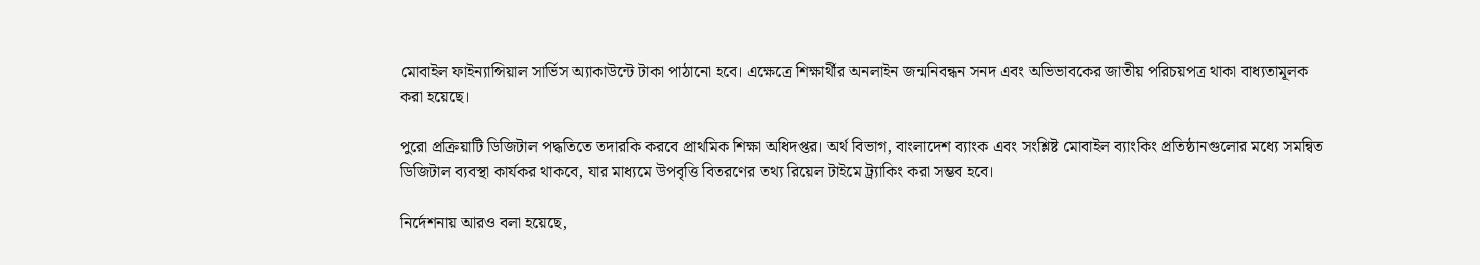মোবাইল ফাইন্যান্সিয়াল সার্ভিস অ্যাকাউন্টে টাকা পাঠানো হবে। এক্ষেত্রে শিক্ষার্থীর অনলাইন জন্মনিবন্ধন সনদ এবং অভিভাবকের জাতীয় পরিচয়পত্র থাকা বাধ্যতামূলক করা হয়েছে।

পুরো প্রক্রিয়াটি ডিজিটাল পদ্ধতিতে তদারকি করবে প্রাথমিক শিক্ষা অধিদপ্তর। অর্থ বিভাগ, বাংলাদেশ ব্যাংক এবং সংশ্লিষ্ট মোবাইল ব্যাংকিং প্রতিষ্ঠানগুলোর মধ্যে সমন্বিত ডিজিটাল ব্যবস্থা কার্যকর থাকবে, যার মাধ্যমে উপবৃত্তি বিতরণের তথ্য রিয়েল টাইমে ট্র্যাকিং করা সম্ভব হবে।

নির্দেশনায় আরও বলা হয়েছে,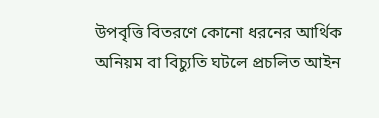উপবৃত্তি বিতরণে কোনো ধরনের আর্থিক অনিয়ম বা বিচ্যুতি ঘটলে প্রচলিত আইন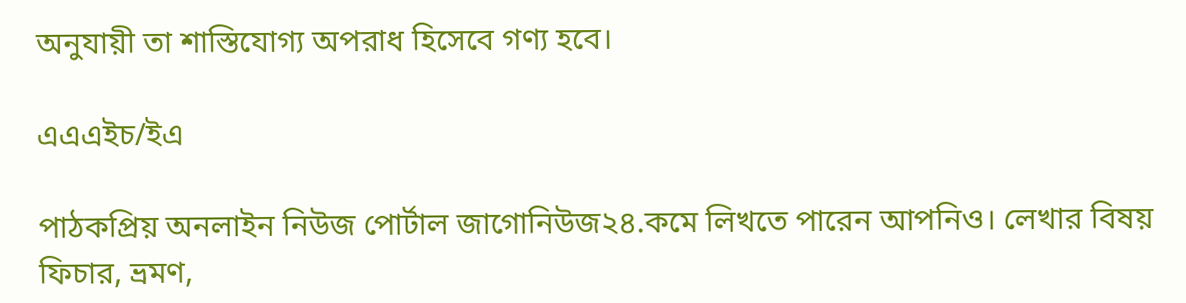অনুযায়ী তা শাস্তিযোগ্য অপরাধ হিসেবে গণ্য হবে।

এএএইচ/ইএ

পাঠকপ্রিয় অনলাইন নিউজ পোর্টাল জাগোনিউজ২৪.কমে লিখতে পারেন আপনিও। লেখার বিষয় ফিচার, ভ্রমণ,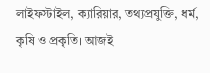লাইফস্টাইল, ক্যারিয়ার, তথ্যপ্রযুক্তি, ধর্ম, কৃষি ও প্রকৃতি। আজই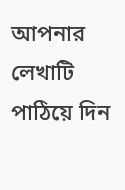আপনার লেখাটি পাঠিয়ে দিন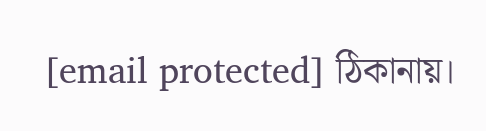[email protected] ঠিকানায়।